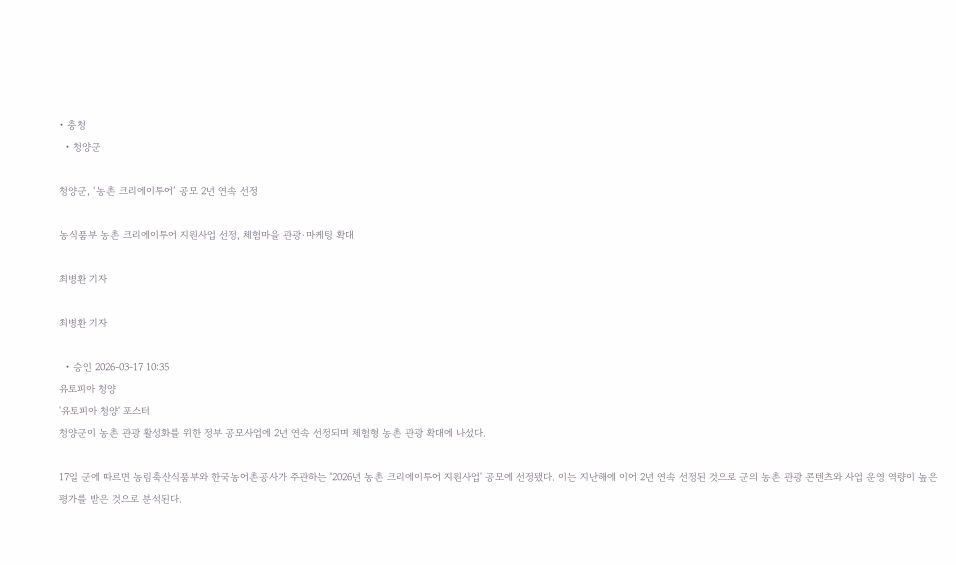• 충청
  • 청양군

청양군, ‘농촌 크리에이투어’ 공모 2년 연속 선정

농식품부 농촌 크리에이투어 지원사업 선정, 체험마을 관광·마케팅 확대

최병환 기자

최병환 기자

  • 승인 2026-03-17 10:35
유토피아 청양
'유토피아 청양' 포스터
청양군이 농촌 관광 활성화를 위한 정부 공모사업에 2년 연속 선정되며 체험형 농촌 관광 확대에 나섰다.

17일 군에 따르면 농림축산식품부와 한국농어촌공사가 주관하는 '2026년 농촌 크리에이투어 지원사업' 공모에 선정됐다. 이는 지난해에 이어 2년 연속 선정된 것으로 군의 농촌 관광 콘텐츠와 사업 운영 역량이 높은 평가를 받은 것으로 분석된다.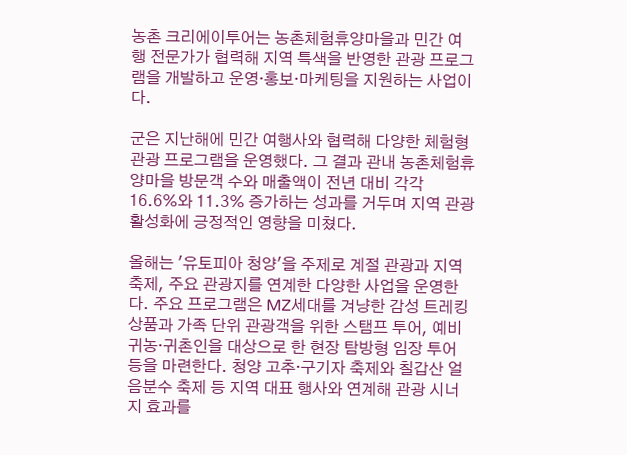농촌 크리에이투어는 농촌체험휴양마을과 민간 여행 전문가가 협력해 지역 특색을 반영한 관광 프로그램을 개발하고 운영·홍보·마케팅을 지원하는 사업이다.

군은 지난해에 민간 여행사와 협력해 다양한 체험형 관광 프로그램을 운영했다. 그 결과 관내 농촌체험휴양마을 방문객 수와 매출액이 전년 대비 각각 16.6%와 11.3% 증가하는 성과를 거두며 지역 관광 활성화에 긍정적인 영향을 미쳤다.

올해는 '유토피아 청양'을 주제로 계절 관광과 지역 축제, 주요 관광지를 연계한 다양한 사업을 운영한다. 주요 프로그램은 MZ세대를 겨냥한 감성 트레킹 상품과 가족 단위 관광객을 위한 스탬프 투어, 예비 귀농·귀촌인을 대상으로 한 현장 탐방형 임장 투어 등을 마련한다. 청양 고추·구기자 축제와 칠갑산 얼음분수 축제 등 지역 대표 행사와 연계해 관광 시너지 효과를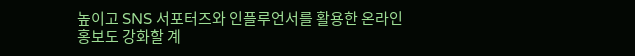높이고 SNS 서포터즈와 인플루언서를 활용한 온라인 홍보도 강화할 계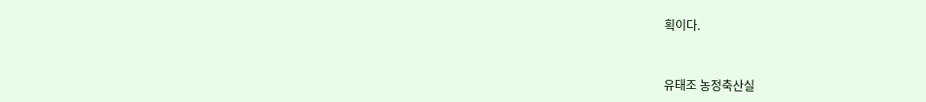획이다.



유태조 농정축산실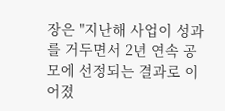장은 "지난해 사업이 성과를 거두면서 2년 연속 공모에 선정되는 결과로 이어졌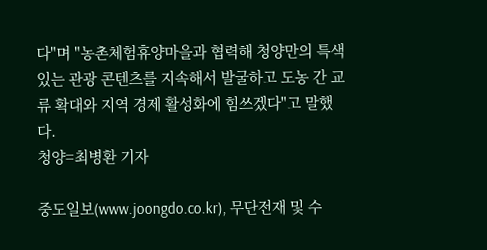다"며 "농촌체험휴양마을과 협력해 청양만의 특색 있는 관광 콘텐츠를 지속해서 발굴하고 도농 간 교류 확대와 지역 경제 활성화에 힘쓰겠다"고 말했다.
청양=최병환 기자

중도일보(www.joongdo.co.kr), 무단전재 및 수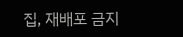집, 재배포 금지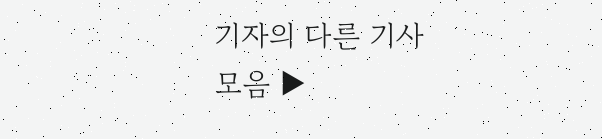기자의 다른 기사 모음 ▶